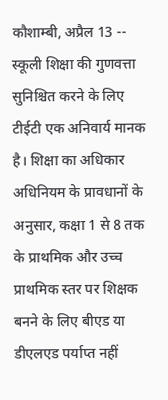कौशाम्बी, अप्रैल 13 -- स्कूली शिक्षा की गुणवत्ता सुनिश्चित करने के लिए टीईटी एक अनिवार्य मानक है। शिक्षा का अधिकार अधिनियम के प्रावधानों के अनुसार, कक्षा 1 से 8 तक के प्राथमिक और उच्च प्राथमिक स्तर पर शिक्षक बनने के लिए बीएड या डीएलएड पर्याप्त नहीं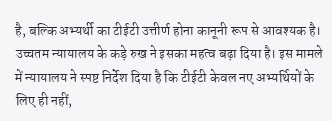है, बल्कि अभ्यर्थी का टीईटी उत्तीर्ण होना कानूनी रूप से आवश्यक है। उच्चतम न्यायालय के कड़े रुख ने इसका महत्व बढ़ा दिया है। इस मामले में न्यायालय ने स्पष्ट निर्देश दिया है कि टीईटी केवल नए अभ्यर्थियों के लिए ही नहीं,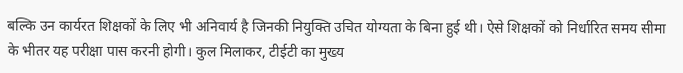बल्कि उन कार्यरत शिक्षकों के लिए भी अनिवार्य है जिनकी नियुक्ति उचित योग्यता के बिना हुई थी। ऐसे शिक्षकों को निर्धारित समय सीमा के भीतर यह परीक्षा पास करनी होगी। कुल मिलाकर, टीईटी का मुख्य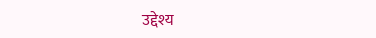उद्देश्य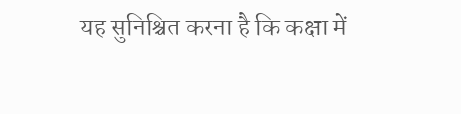यह सुनिश्चित करना है कि कक्षा में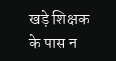खड़े शिक्षक के पास न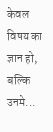केवल विषय का ज्ञान हो, बल्कि उनमे...